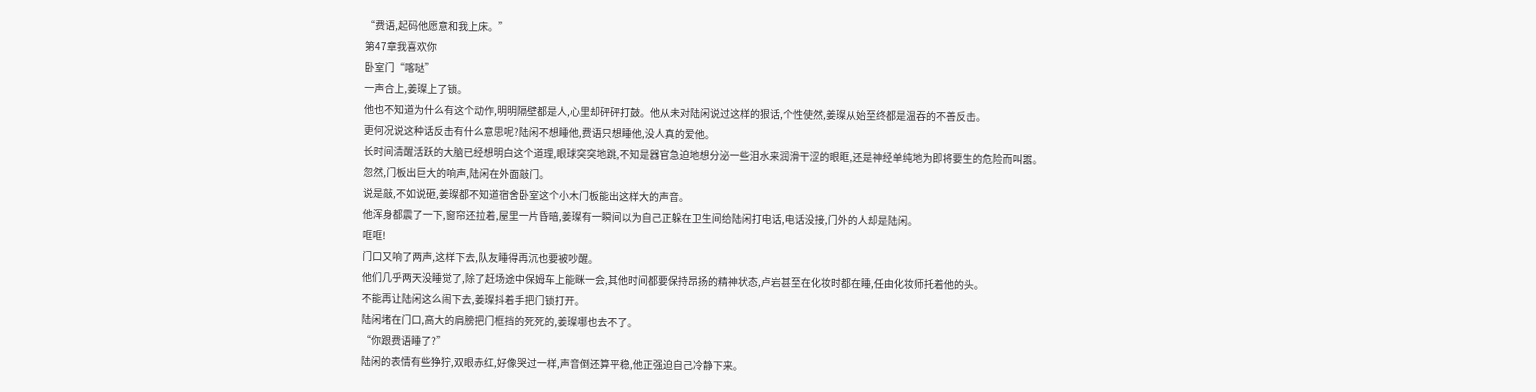“费语,起码他愿意和我上床。”
第47章我喜欢你
卧室门“喀哒”
一声合上,姜璨上了锁。
他也不知道为什么有这个动作,明明隔壁都是人,心里却砰砰打鼓。他从未对陆闲说过这样的狠话,个性使然,姜璨从始至终都是温吞的不善反击。
更何况说这种话反击有什么意思呢?陆闲不想睡他,费语只想睡他,没人真的爱他。
长时间清醒活跃的大脑已经想明白这个道理,眼球突突地跳,不知是器官急迫地想分泌一些泪水来润滑干涩的眼眶,还是神经单纯地为即将要生的危险而叫嚣。
忽然,门板出巨大的响声,陆闲在外面敲门。
说是敲,不如说砸,姜璨都不知道宿舍卧室这个小木门板能出这样大的声音。
他浑身都震了一下,窗帘还拉着,屋里一片昏暗,姜璨有一瞬间以为自己正躲在卫生间给陆闲打电话,电话没接,门外的人却是陆闲。
哐哐!
门口又响了两声,这样下去,队友睡得再沉也要被吵醒。
他们几乎两天没睡觉了,除了赶场途中保姆车上能眯一会,其他时间都要保持昂扬的精神状态,卢岩甚至在化妆时都在睡,任由化妆师托着他的头。
不能再让陆闲这么闹下去,姜璨抖着手把门锁打开。
陆闲堵在门口,高大的肩膀把门框挡的死死的,姜璨哪也去不了。
“你跟费语睡了?”
陆闲的表情有些狰狞,双眼赤红,好像哭过一样,声音倒还算平稳,他正强迫自己冷静下来。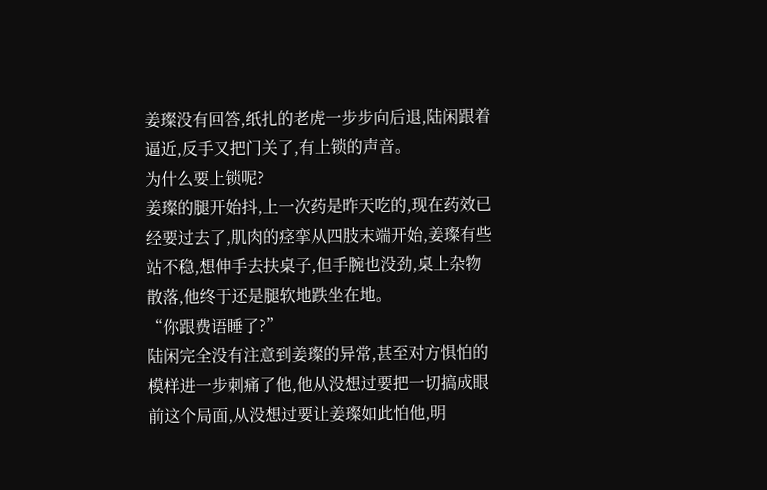姜璨没有回答,纸扎的老虎一步步向后退,陆闲跟着逼近,反手又把门关了,有上锁的声音。
为什么要上锁呢?
姜璨的腿开始抖,上一次药是昨天吃的,现在药效已经要过去了,肌肉的痉挛从四肢末端开始,姜璨有些站不稳,想伸手去扶桌子,但手腕也没劲,桌上杂物散落,他终于还是腿软地跌坐在地。
“你跟费语睡了?”
陆闲完全没有注意到姜璨的异常,甚至对方惧怕的模样进一步刺痛了他,他从没想过要把一切搞成眼前这个局面,从没想过要让姜璨如此怕他,明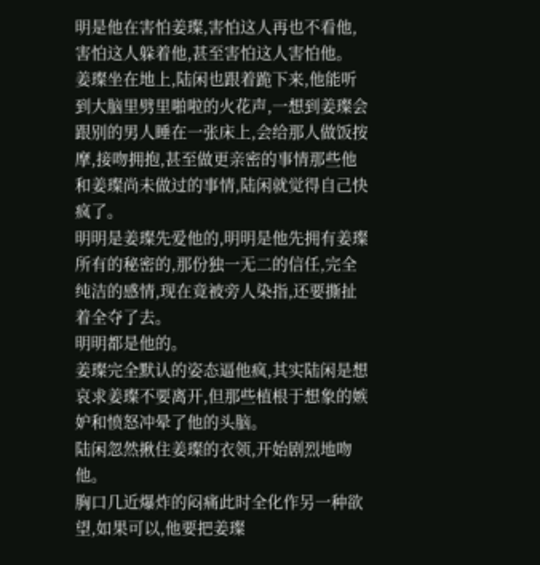明是他在害怕姜璨,害怕这人再也不看他,害怕这人躲着他,甚至害怕这人害怕他。
姜璨坐在地上,陆闲也跟着跪下来,他能听到大脑里劈里啪啦的火花声,一想到姜璨会跟别的男人睡在一张床上,会给那人做饭按摩,接吻拥抱,甚至做更亲密的事情那些他和姜璨尚未做过的事情,陆闲就觉得自己快疯了。
明明是姜璨先爱他的,明明是他先拥有姜璨所有的秘密的,那份独一无二的信任,完全纯洁的感情,现在竟被旁人染指,还要撕扯着全夺了去。
明明都是他的。
姜璨完全默认的姿态逼他疯,其实陆闲是想哀求姜璨不要离开,但那些植根于想象的嫉妒和愤怒冲晕了他的头脑。
陆闲忽然揪住姜璨的衣领,开始剧烈地吻他。
胸口几近爆炸的闷痛此时全化作另一种欲望,如果可以,他要把姜璨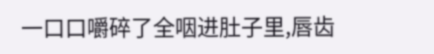一口口嚼碎了全咽进肚子里,唇齿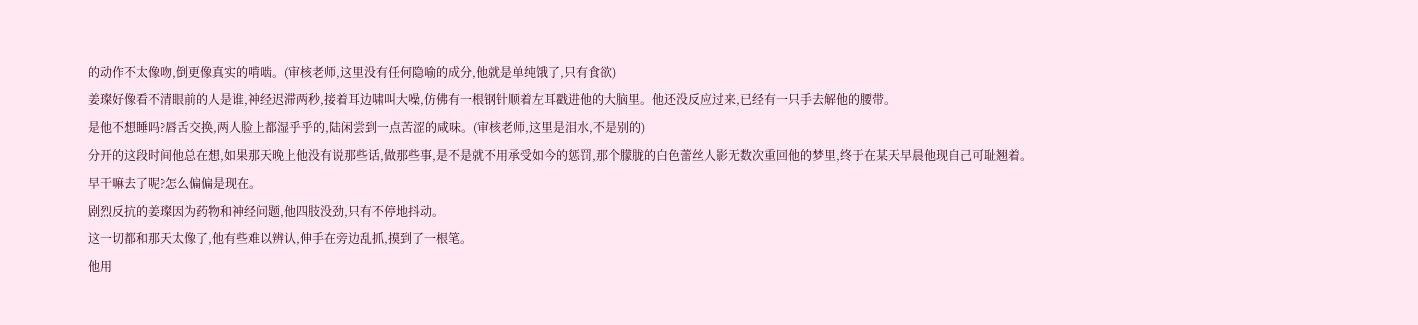的动作不太像吻,倒更像真实的啃啮。(审核老师,这里没有任何隐喻的成分,他就是单纯饿了,只有食欲)
姜璨好像看不清眼前的人是谁,神经迟滞两秒,接着耳边啸叫大噪,仿佛有一根钢针顺着左耳戳进他的大脑里。他还没反应过来,已经有一只手去解他的腰带。
是他不想睡吗?唇舌交换,两人脸上都湿乎乎的,陆闲尝到一点苦涩的咸味。(审核老师,这里是泪水,不是别的)
分开的这段时间他总在想,如果那天晚上他没有说那些话,做那些事,是不是就不用承受如今的惩罚,那个朦胧的白色蕾丝人影无数次重回他的梦里,终于在某天早晨他现自己可耻翘着。
早干嘛去了呢?怎么偏偏是现在。
剧烈反抗的姜璨因为药物和神经问题,他四肢没劲,只有不停地抖动。
这一切都和那天太像了,他有些难以辨认,伸手在旁边乱抓,摸到了一根笔。
他用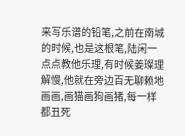来写乐谱的铅笔,之前在南城的时候,也是这根笔,陆闲一点点教他乐理,有时候姜璨理解慢,他就在旁边百无聊赖地画画,画猫画狗画猪,每一样都丑死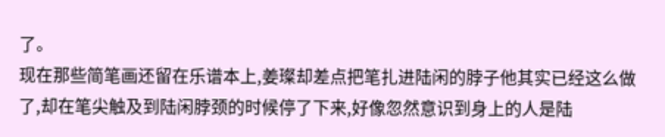了。
现在那些简笔画还留在乐谱本上,姜璨却差点把笔扎进陆闲的脖子他其实已经这么做了,却在笔尖触及到陆闲脖颈的时候停了下来,好像忽然意识到身上的人是陆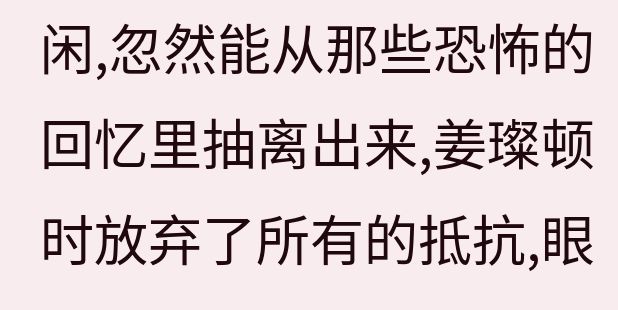闲,忽然能从那些恐怖的回忆里抽离出来,姜璨顿时放弃了所有的抵抗,眼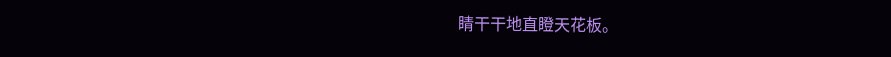睛干干地直瞪天花板。